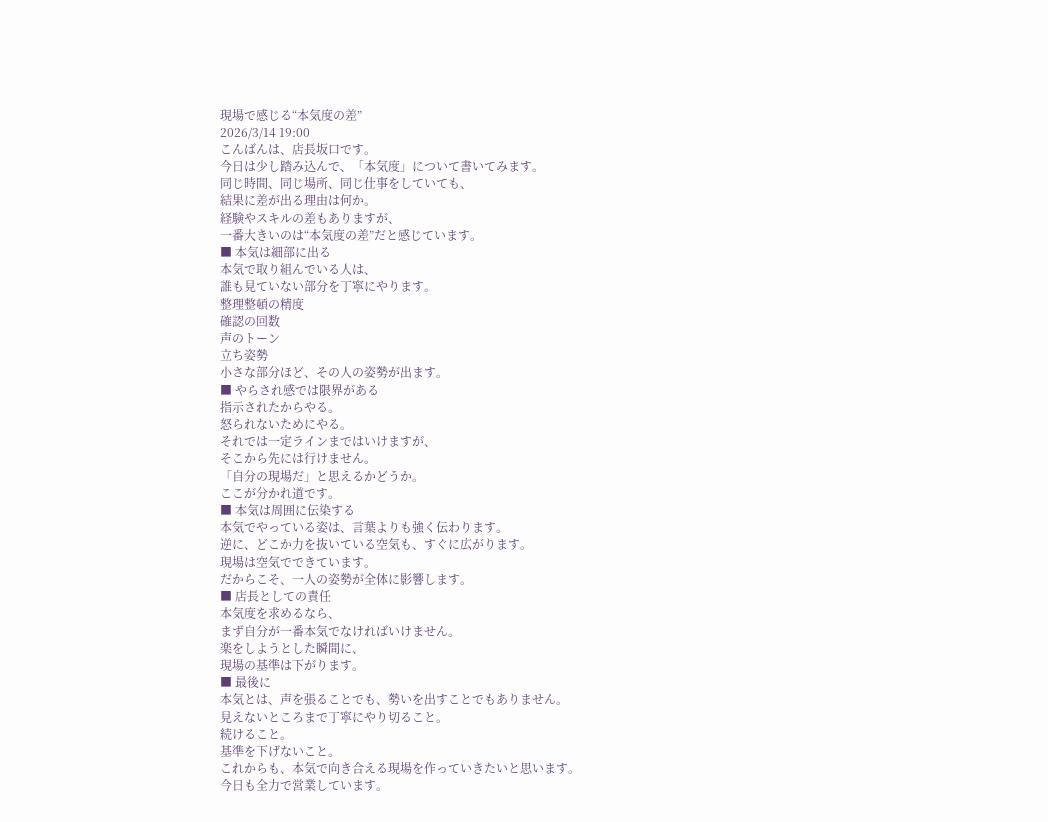現場で感じる“本気度の差”
2026/3/14 19:00
こんばんは、店長坂口です。
今日は少し踏み込んで、「本気度」について書いてみます。
同じ時間、同じ場所、同じ仕事をしていても、
結果に差が出る理由は何か。
経験やスキルの差もありますが、
一番大きいのは“本気度の差”だと感じています。
■ 本気は細部に出る
本気で取り組んでいる人は、
誰も見ていない部分を丁寧にやります。
整理整頓の精度
確認の回数
声のトーン
立ち姿勢
小さな部分ほど、その人の姿勢が出ます。
■ やらされ感では限界がある
指示されたからやる。
怒られないためにやる。
それでは一定ラインまではいけますが、
そこから先には行けません。
「自分の現場だ」と思えるかどうか。
ここが分かれ道です。
■ 本気は周囲に伝染する
本気でやっている姿は、言葉よりも強く伝わります。
逆に、どこか力を抜いている空気も、すぐに広がります。
現場は空気でできています。
だからこそ、一人の姿勢が全体に影響します。
■ 店長としての責任
本気度を求めるなら、
まず自分が一番本気でなければいけません。
楽をしようとした瞬間に、
現場の基準は下がります。
■ 最後に
本気とは、声を張ることでも、勢いを出すことでもありません。
見えないところまで丁寧にやり切ること。
続けること。
基準を下げないこと。
これからも、本気で向き合える現場を作っていきたいと思います。
今日も全力で営業しています。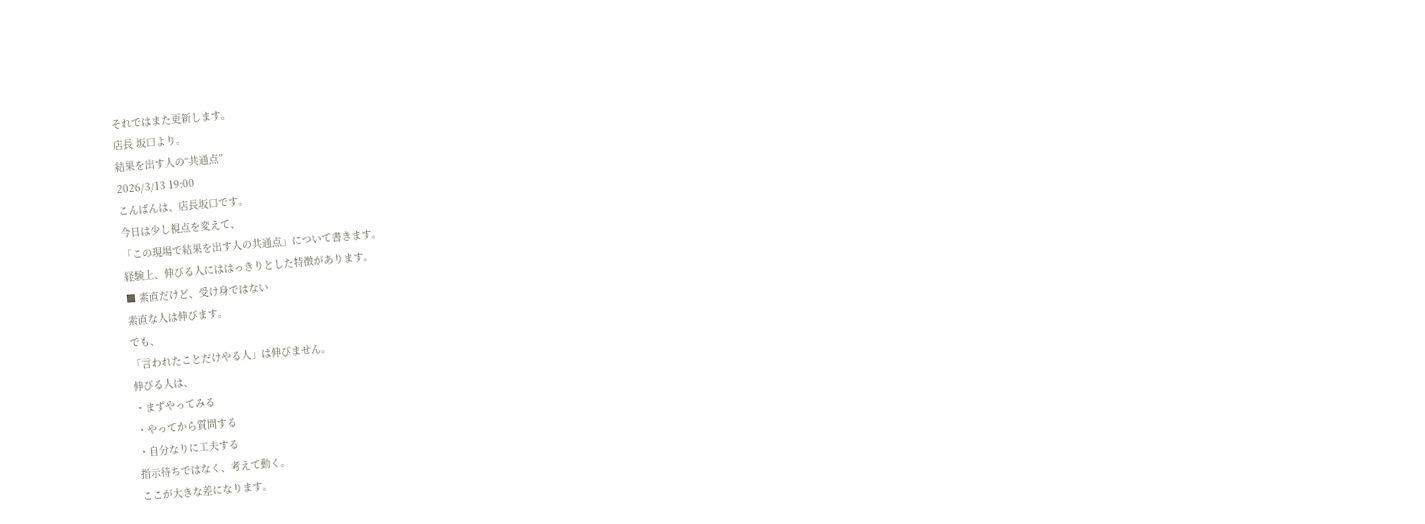それではまた更新します。
店長 坂口より。
結果を出す人の“共通点”
2026/3/13 19:00
こんばんは、店長坂口です。
今日は少し視点を変えて、
「この現場で結果を出す人の共通点」について書きます。
経験上、伸びる人にははっきりとした特徴があります。
■ 素直だけど、受け身ではない
素直な人は伸びます。
でも、
「言われたことだけやる人」は伸びません。
伸びる人は、
・まずやってみる
・やってから質問する
・自分なりに工夫する
指示待ちではなく、考えて動く。
ここが大きな差になります。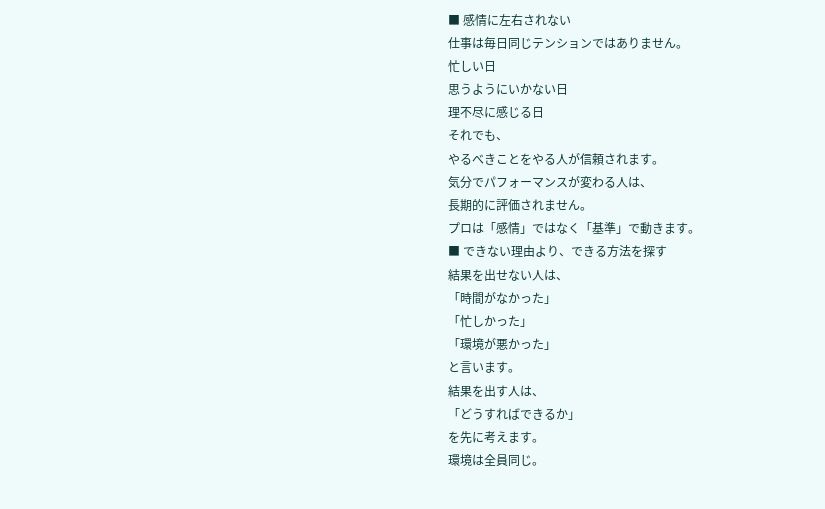■ 感情に左右されない
仕事は毎日同じテンションではありません。
忙しい日
思うようにいかない日
理不尽に感じる日
それでも、
やるべきことをやる人が信頼されます。
気分でパフォーマンスが変わる人は、
長期的に評価されません。
プロは「感情」ではなく「基準」で動きます。
■ できない理由より、できる方法を探す
結果を出せない人は、
「時間がなかった」
「忙しかった」
「環境が悪かった」
と言います。
結果を出す人は、
「どうすればできるか」
を先に考えます。
環境は全員同じ。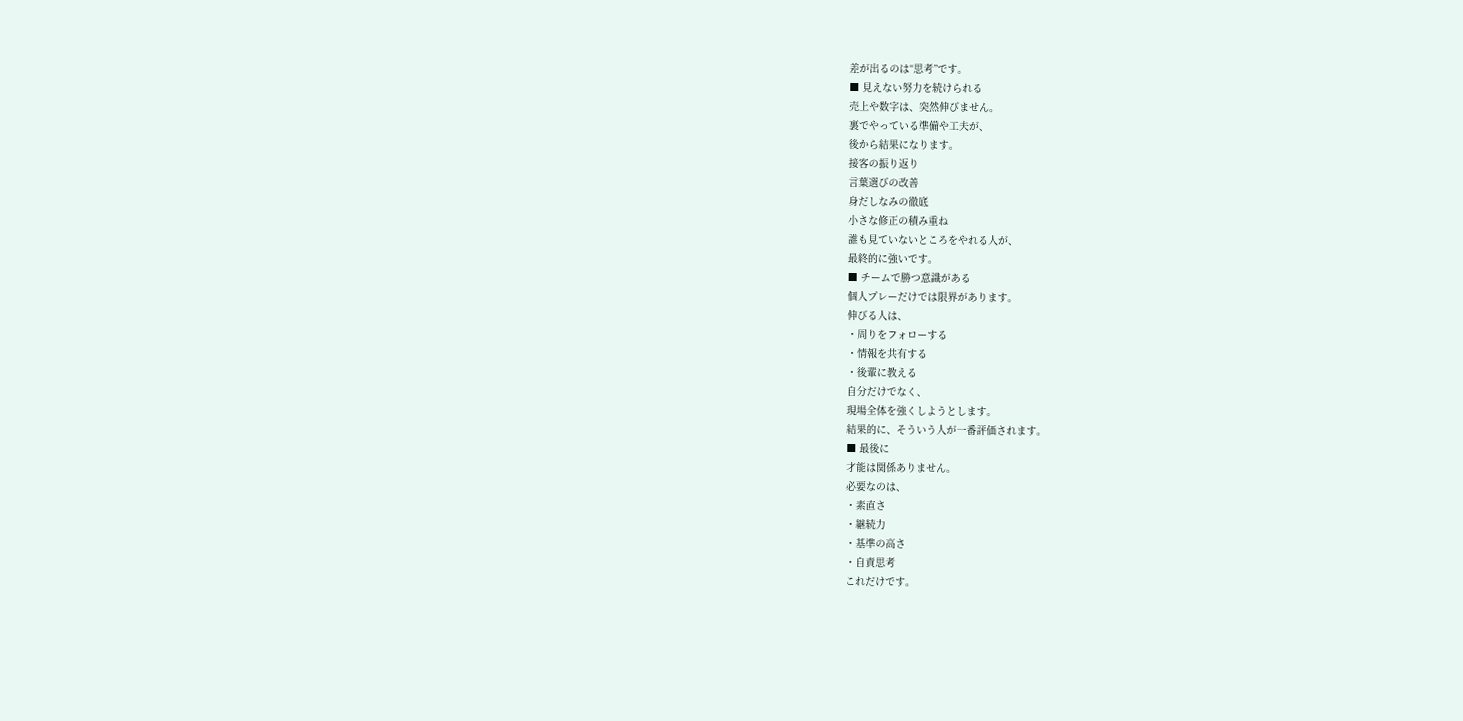差が出るのは“思考”です。
■ 見えない努力を続けられる
売上や数字は、突然伸びません。
裏でやっている準備や工夫が、
後から結果になります。
接客の振り返り
言葉選びの改善
身だしなみの徹底
小さな修正の積み重ね
誰も見ていないところをやれる人が、
最終的に強いです。
■ チームで勝つ意識がある
個人プレーだけでは限界があります。
伸びる人は、
・周りをフォローする
・情報を共有する
・後輩に教える
自分だけでなく、
現場全体を強くしようとします。
結果的に、そういう人が一番評価されます。
■ 最後に
才能は関係ありません。
必要なのは、
・素直さ
・継続力
・基準の高さ
・自責思考
これだけです。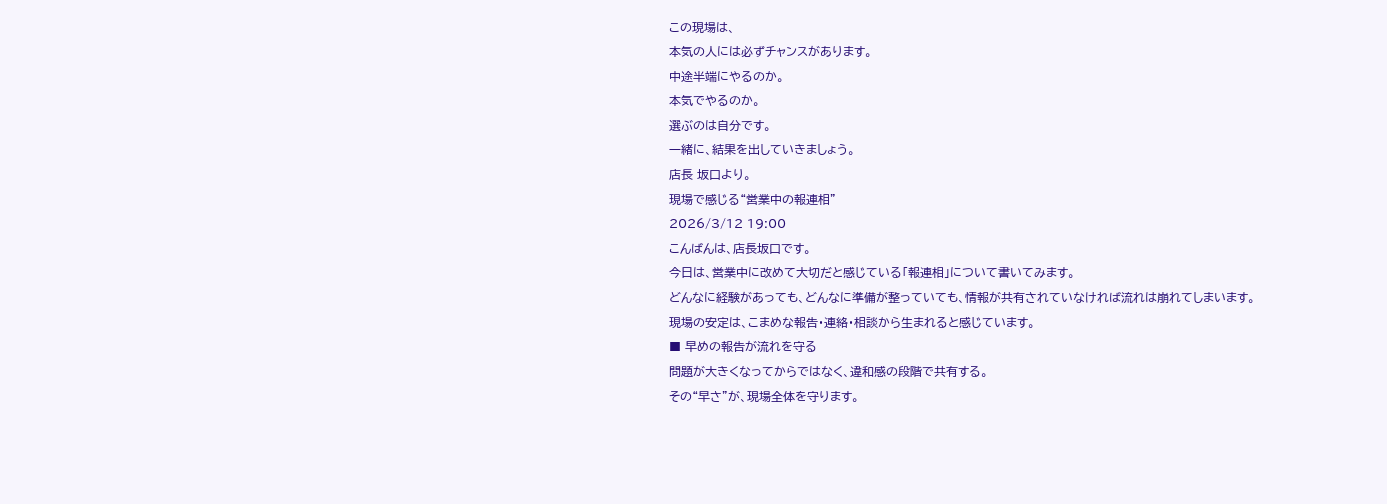この現場は、
本気の人には必ずチャンスがあります。
中途半端にやるのか。
本気でやるのか。
選ぶのは自分です。
一緒に、結果を出していきましょう。
店長 坂口より。
現場で感じる“営業中の報連相”
2026/3/12 19:00
こんばんは、店長坂口です。
今日は、営業中に改めて大切だと感じている「報連相」について書いてみます。
どんなに経験があっても、どんなに準備が整っていても、情報が共有されていなければ流れは崩れてしまいます。
現場の安定は、こまめな報告・連絡・相談から生まれると感じています。
■ 早めの報告が流れを守る
問題が大きくなってからではなく、違和感の段階で共有する。
その“早さ”が、現場全体を守ります。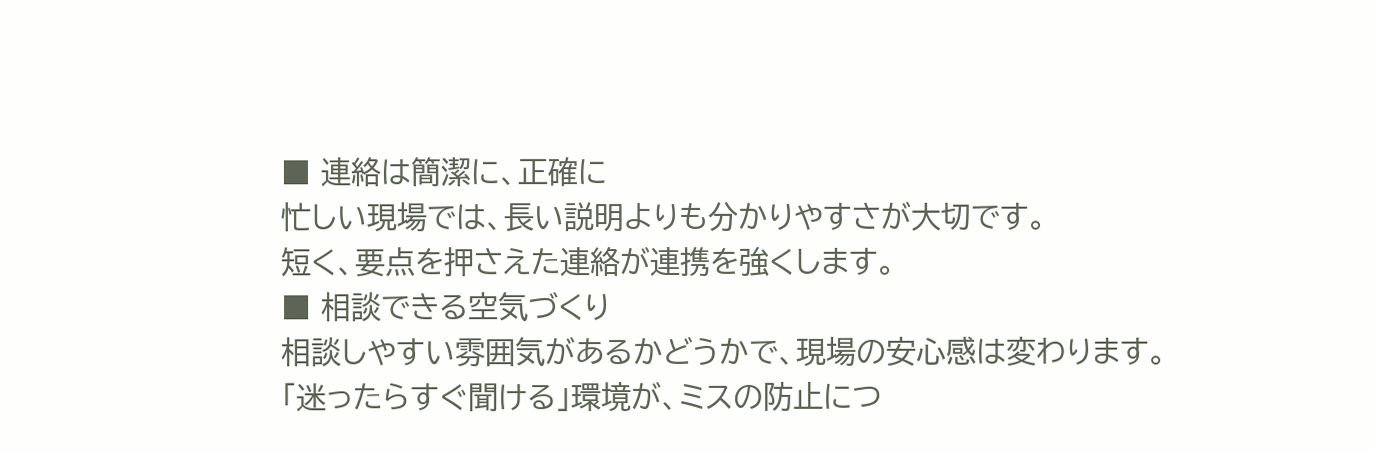■ 連絡は簡潔に、正確に
忙しい現場では、長い説明よりも分かりやすさが大切です。
短く、要点を押さえた連絡が連携を強くします。
■ 相談できる空気づくり
相談しやすい雰囲気があるかどうかで、現場の安心感は変わります。
「迷ったらすぐ聞ける」環境が、ミスの防止につ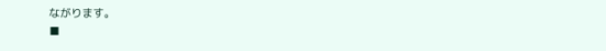ながります。
■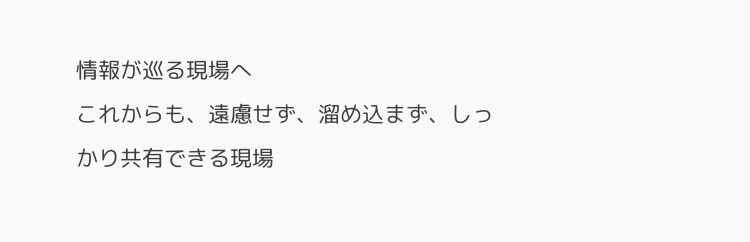情報が巡る現場へ
これからも、遠慮せず、溜め込まず、しっかり共有できる現場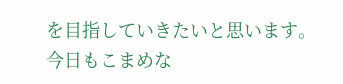を目指していきたいと思います。
今日もこまめな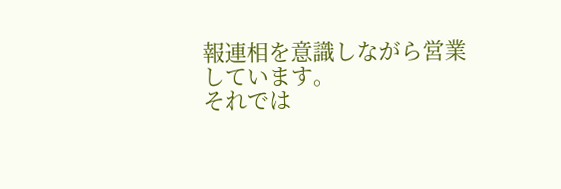報連相を意識しながら営業しています。
それでは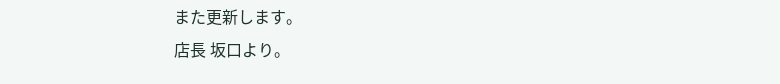また更新します。
店長 坂口より。